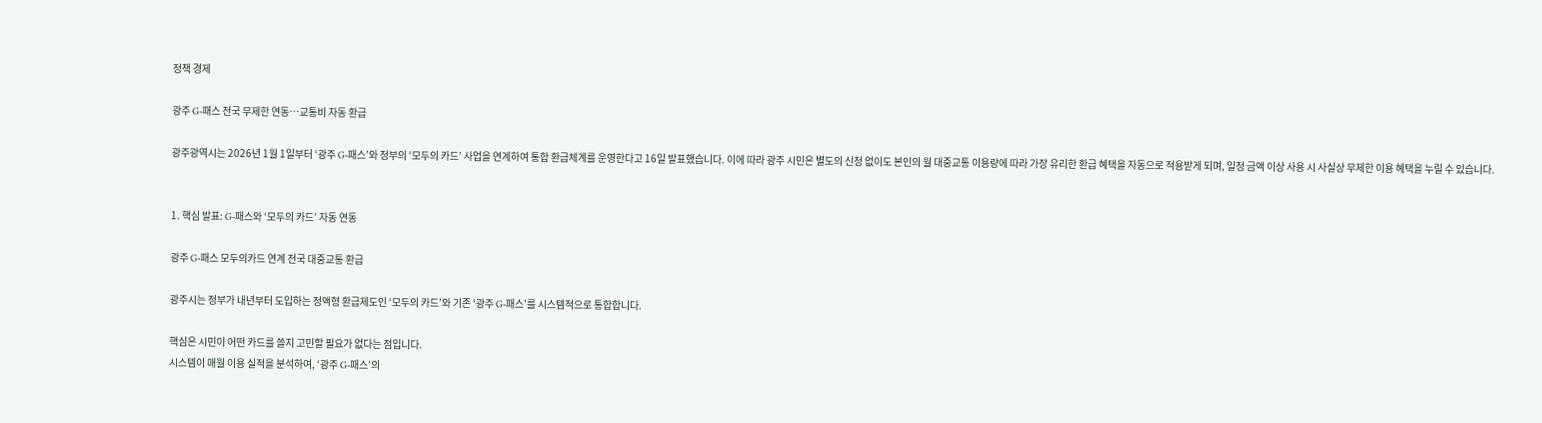정책 경제

광주 G-패스 전국 무제한 연동…교통비 자동 환급

광주광역시는 2026년 1월 1일부터 ‘광주 G-패스’와 정부의 ‘모두의 카드’ 사업을 연계하여 통합 환급체계를 운영한다고 16일 발표했습니다. 이에 따라 광주 시민은 별도의 신청 없이도 본인의 월 대중교통 이용량에 따라 가장 유리한 환급 혜택을 자동으로 적용받게 되며, 일정 금액 이상 사용 시 사실상 무제한 이용 혜택을 누릴 수 있습니다.


1. 핵심 발표: G-패스와 ‘모두의 카드’ 자동 연동

광주 G-패스 모두의카드 연계 전국 대중교통 환급

광주시는 정부가 내년부터 도입하는 정액형 환급제도인 ‘모두의 카드’와 기존 ‘광주 G-패스’를 시스템적으로 통합합니다.

핵심은 시민이 어떤 카드를 쓸지 고민할 필요가 없다는 점입니다.
시스템이 매월 이용 실적을 분석하여, ‘광주 G-패스’의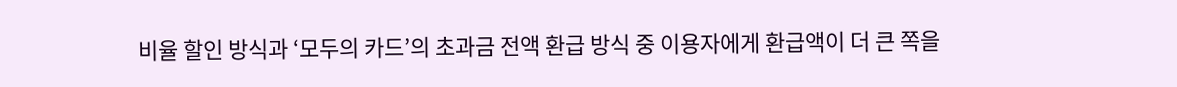비율 할인 방식과 ‘모두의 카드’의 초과금 전액 환급 방식 중 이용자에게 환급액이 더 큰 쪽을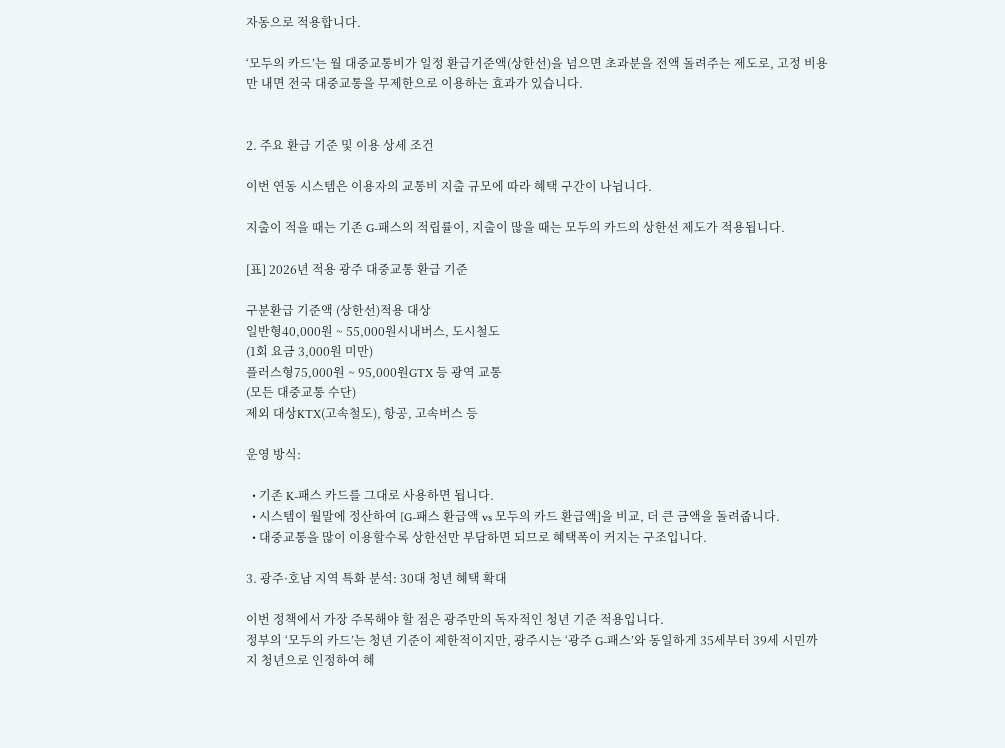자동으로 적용합니다.

‘모두의 카드’는 월 대중교통비가 일정 환급기준액(상한선)을 넘으면 초과분을 전액 돌려주는 제도로, 고정 비용만 내면 전국 대중교통을 무제한으로 이용하는 효과가 있습니다.


2. 주요 환급 기준 및 이용 상세 조건

이번 연동 시스템은 이용자의 교통비 지출 규모에 따라 혜택 구간이 나뉩니다.

지출이 적을 때는 기존 G-패스의 적립률이, 지출이 많을 때는 모두의 카드의 상한선 제도가 적용됩니다.

[표] 2026년 적용 광주 대중교통 환급 기준

구분환급 기준액 (상한선)적용 대상
일반형40,000원 ~ 55,000원시내버스, 도시철도
(1회 요금 3,000원 미만)
플러스형75,000원 ~ 95,000원GTX 등 광역 교통
(모든 대중교통 수단)
제외 대상KTX(고속철도), 항공, 고속버스 등

운영 방식:

  • 기존 K-패스 카드를 그대로 사용하면 됩니다.
  • 시스템이 월말에 정산하여 [G-패스 환급액 vs 모두의 카드 환급액]을 비교, 더 큰 금액을 돌려줍니다.
  • 대중교통을 많이 이용할수록 상한선만 부담하면 되므로 혜택폭이 커지는 구조입니다.

3. 광주·호남 지역 특화 분석: 30대 청년 혜택 확대

이번 정책에서 가장 주목해야 할 점은 광주만의 독자적인 청년 기준 적용입니다.
정부의 ‘모두의 카드’는 청년 기준이 제한적이지만, 광주시는 ‘광주 G-패스’와 동일하게 35세부터 39세 시민까지 청년으로 인정하여 혜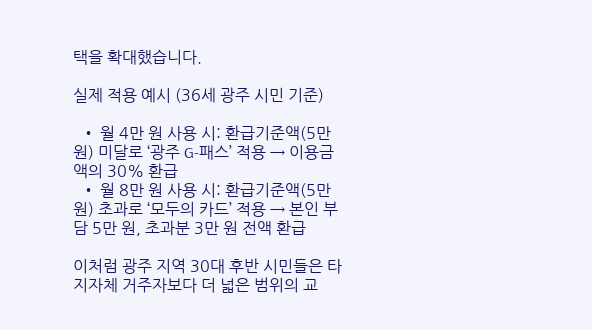택을 확대했습니다.

실제 적용 예시 (36세 광주 시민 기준)

  • 월 4만 원 사용 시: 환급기준액(5만 원) 미달로 ‘광주 G-패스’ 적용 → 이용금액의 30% 환급
  • 월 8만 원 사용 시: 환급기준액(5만 원) 초과로 ‘모두의 카드’ 적용 → 본인 부담 5만 원, 초과분 3만 원 전액 환급

이처럼 광주 지역 30대 후반 시민들은 타 지자체 거주자보다 더 넓은 범위의 교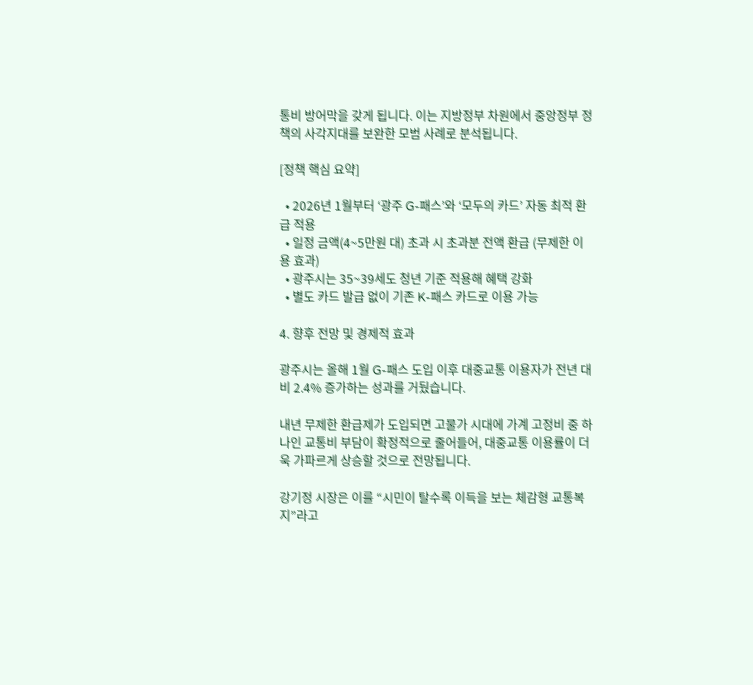통비 방어막을 갖게 됩니다. 이는 지방정부 차원에서 중앙정부 정책의 사각지대를 보완한 모범 사례로 분석됩니다.

[정책 핵심 요약]

  • 2026년 1월부터 ‘광주 G-패스’와 ‘모두의 카드’ 자동 최적 환급 적용
  • 일정 금액(4~5만원 대) 초과 시 초과분 전액 환급 (무제한 이용 효과)
  • 광주시는 35~39세도 청년 기준 적용해 혜택 강화
  • 별도 카드 발급 없이 기존 K-패스 카드로 이용 가능

4. 향후 전망 및 경제적 효과

광주시는 올해 1월 G-패스 도입 이후 대중교통 이용자가 전년 대비 2.4% 증가하는 성과를 거뒀습니다.

내년 무제한 환급제가 도입되면 고물가 시대에 가계 고정비 중 하나인 교통비 부담이 확정적으로 줄어들어, 대중교통 이용률이 더욱 가파르게 상승할 것으로 전망됩니다.

강기정 시장은 이를 “시민이 탈수록 이득을 보는 체감형 교통복지”라고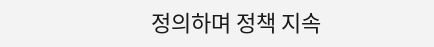정의하며 정책 지속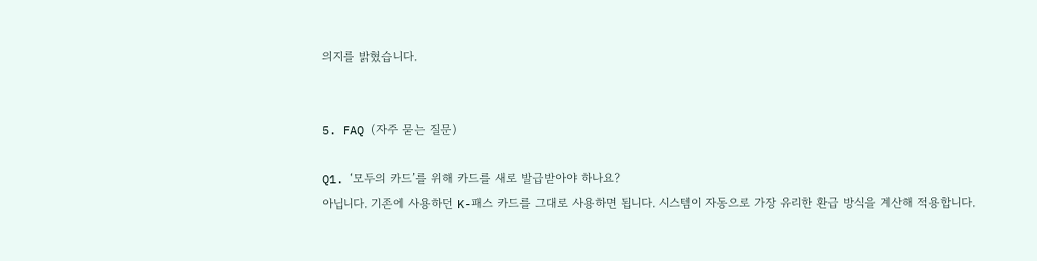의지를 밝혔습니다.


5. FAQ (자주 묻는 질문)

Q1. ‘모두의 카드’를 위해 카드를 새로 발급받아야 하나요?
아닙니다. 기존에 사용하던 K-패스 카드를 그대로 사용하면 됩니다. 시스템이 자동으로 가장 유리한 환급 방식을 계산해 적용합니다.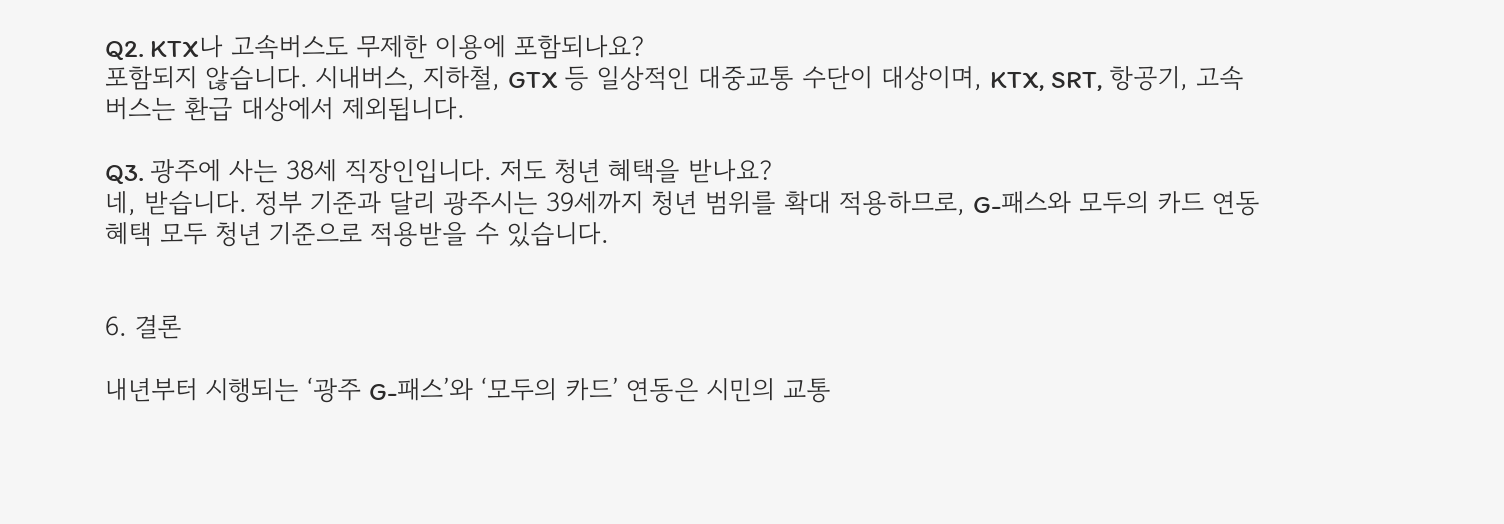Q2. KTX나 고속버스도 무제한 이용에 포함되나요?
포함되지 않습니다. 시내버스, 지하철, GTX 등 일상적인 대중교통 수단이 대상이며, KTX, SRT, 항공기, 고속버스는 환급 대상에서 제외됩니다.

Q3. 광주에 사는 38세 직장인입니다. 저도 청년 혜택을 받나요?
네, 받습니다. 정부 기준과 달리 광주시는 39세까지 청년 범위를 확대 적용하므로, G-패스와 모두의 카드 연동 혜택 모두 청년 기준으로 적용받을 수 있습니다.


6. 결론

내년부터 시행되는 ‘광주 G-패스’와 ‘모두의 카드’ 연동은 시민의 교통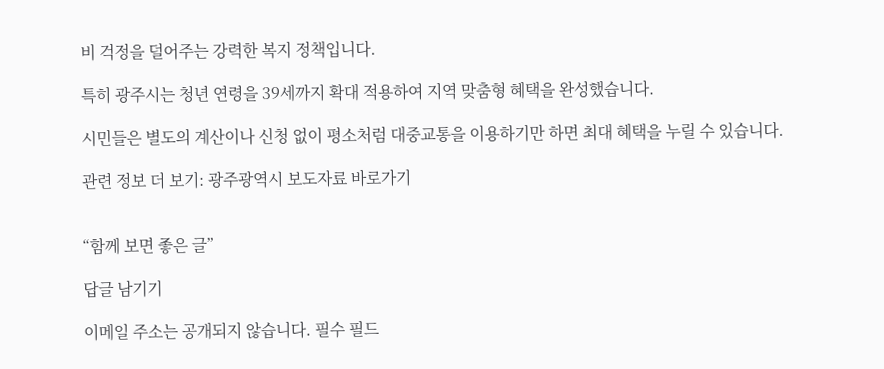비 걱정을 덜어주는 강력한 복지 정책입니다.

특히 광주시는 청년 연령을 39세까지 확대 적용하여 지역 맞춤형 혜택을 완성했습니다.

시민들은 별도의 계산이나 신청 없이 평소처럼 대중교통을 이용하기만 하면 최대 혜택을 누릴 수 있습니다.

관련 정보 더 보기: 광주광역시 보도자료 바로가기


“함께 보면 좋은 글”

답글 남기기

이메일 주소는 공개되지 않습니다. 필수 필드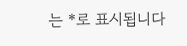는 *로 표시됩니다